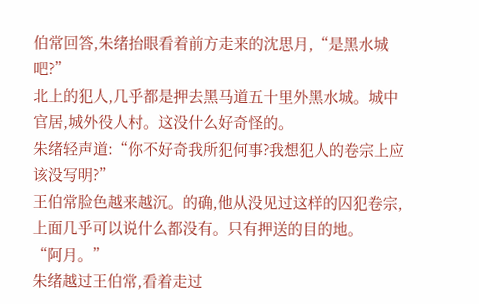伯常回答,朱绪抬眼看着前方走来的沈思月,“是黑水城吧?”
北上的犯人,几乎都是押去黑马道五十里外黑水城。城中官居,城外役人村。这没什么好奇怪的。
朱绪轻声道:“你不好奇我所犯何事?我想犯人的卷宗上应该没写明?”
王伯常脸色越来越沉。的确,他从没见过这样的囚犯卷宗,上面几乎可以说什么都没有。只有押送的目的地。
“阿月。”
朱绪越过王伯常,看着走过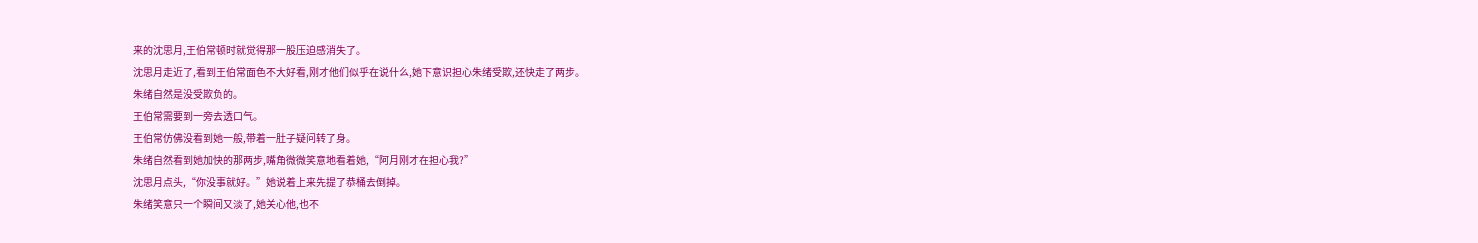来的沈思月,王伯常顿时就觉得那一股压迫感消失了。
沈思月走近了,看到王伯常面色不大好看,刚才他们似乎在说什么,她下意识担心朱绪受欺,还快走了两步。
朱绪自然是没受欺负的。
王伯常需要到一旁去透口气。
王伯常仿佛没看到她一般,带着一肚子疑问转了身。
朱绪自然看到她加快的那两步,嘴角微微笑意地看着她,“阿月刚才在担心我?”
沈思月点头,“你没事就好。”她说着上来先提了恭桶去倒掉。
朱绪笑意只一个瞬间又淡了,她关心他,也不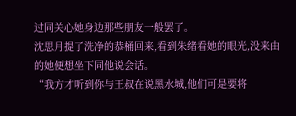过同关心她身边那些朋友一般罢了。
沈思月提了洗净的恭桶回来,看到朱绪看她的眼光,没来由的她便想坐下同他说会话。
“我方才听到你与王叔在说黑水城,他们可是要将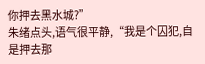你押去黑水城?”
朱绪点头,语气很平静,“我是个囚犯,自是押去那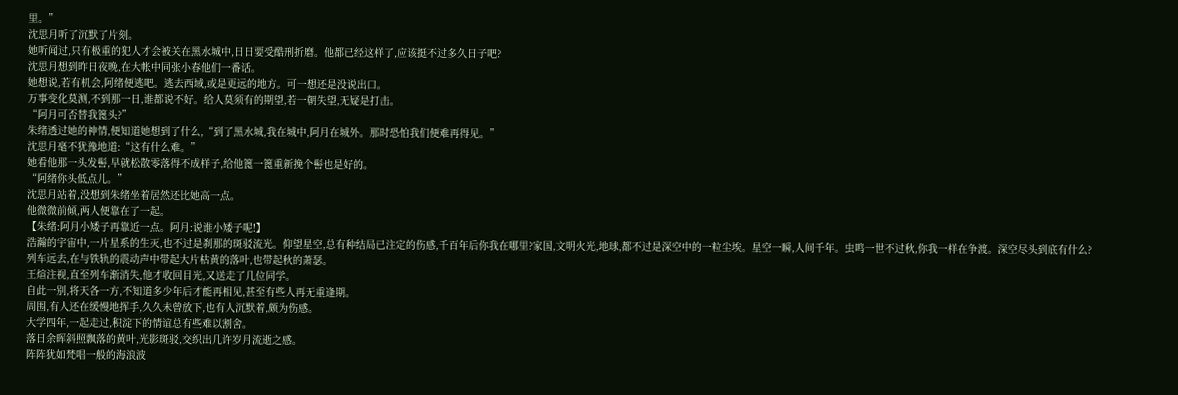里。”
沈思月听了沉默了片刻。
她听闻过,只有极重的犯人才会被关在黑水城中,日日要受酷刑折磨。他都已经这样了,应该挺不过多久日子吧?
沈思月想到昨日夜晚,在大帐中同张小春他们一番话。
她想说,若有机会,阿绪便逃吧。逃去西域,或是更远的地方。可一想还是没说出口。
万事变化莫测,不到那一日,谁都说不好。给人莫须有的期望,若一朝失望,无疑是打击。
“阿月可否替我篦头?”
朱绪透过她的神情,便知道她想到了什么,“到了黑水城,我在城中,阿月在城外。那时恐怕我们便难再得见。”
沈思月毫不犹豫地道:“这有什么难。”
她看他那一头发髻,早就松散零落得不成样子,给他篦一篦重新挽个髻也是好的。
“阿绪你头低点儿。”
沈思月站着,没想到朱绪坐着居然还比她高一点。
他微微前倾,两人便靠在了一起。
【朱绪:阿月小矮子再靠近一点。阿月:说谁小矮子呢!】
浩瀚的宇宙中,一片星系的生灭,也不过是刹那的斑驳流光。仰望星空,总有种结局已注定的伤感,千百年后你我在哪里?家国,文明火光,地球,都不过是深空中的一粒尘埃。星空一瞬,人间千年。虫鸣一世不过秋,你我一样在争渡。深空尽头到底有什么?
列车远去,在与铁轨的震动声中带起大片枯黄的落叶,也带起秋的萧瑟。
王煊注视,直至列车渐消失,他才收回目光,又送走了几位同学。
自此一别,将天各一方,不知道多少年后才能再相见,甚至有些人再无重逢期。
周围,有人还在缓慢地挥手,久久未曾放下,也有人沉默着,颇为伤感。
大学四年,一起走过,积淀下的情谊总有些难以割舍。
落日余晖斜照飘落的黄叶,光影斑驳,交织出几许岁月流逝之感。
阵阵犹如梵唱一般的海浪波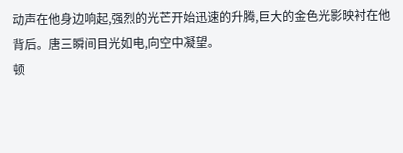动声在他身边响起,强烈的光芒开始迅速的升腾,巨大的金色光影映衬在他背后。唐三瞬间目光如电,向空中凝望。
顿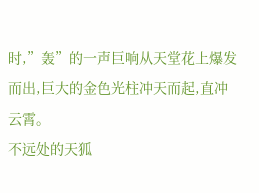时,”轰”的一声巨响从天堂花上爆发而出,巨大的金色光柱冲天而起,直冲云霄。
不远处的天狐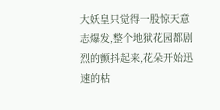大妖皇只觉得一股惊天意志爆发,整个地狱花园都剧烈的颤抖起来,花朵开始迅速的枯